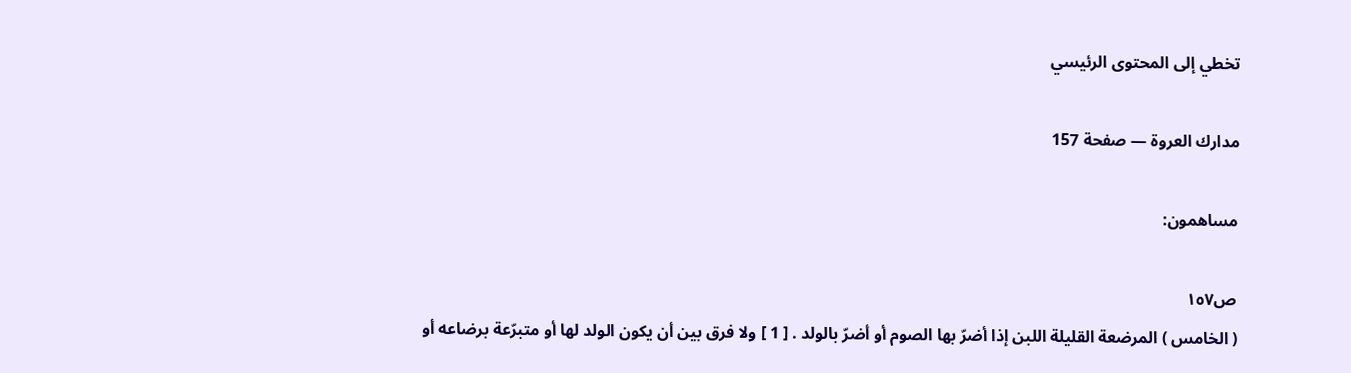تخطي إلى المحتوى الرئيسي

مدارك العروة — صفحة 157

مساهمون:

ص١٥٧
( الخامس ) المرضعة القليلة اللبن إذا أضرّ بها الصوم أو أضرّ بالولد . [ 1 ] ولا فرق بين أن يكون الولد لها أو متبرّعة برضاعه أو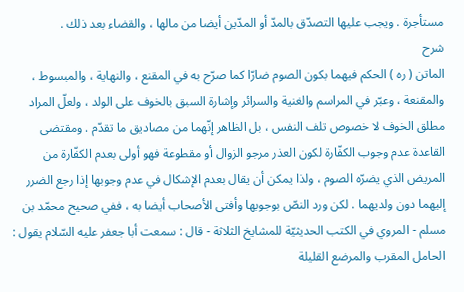مستأجرة . ويجب عليها التصدّق بالمدّ أو المدّين أيضا من مالها ، والقضاء بعد ذلك .
شرح
الماتن ( ره ) الحكم فيهما بكون الصوم ضارّا كما صرّح به في المقنع ، والنهاية ، والمبسوط ، والمقنعة ، وعبّر في المراسم والغنية والسرائر وإشارة السبق بالخوف على الولد ، ولعلّ المراد مطلق الخوف لا خصوص تلف النفس ، بل الظاهر إنّهما من مصاديق ما تقدّم . ومقتضى القاعدة عدم وجوب الكفّارة لكون العذر مرجو الزوال أو مقطوعة فهو أولى بعدم الكفّارة من المريض الذي يضرّه الصوم ، ولذا يمكن أن يقال بعدم الإشكال في عدم وجوبها إذا رجع الضرر إليهما دون ولديهما . لكن ورد النصّ بوجوبها وأفتى الأصحاب أيضا به ، ففي صحيح محمّد بن مسلم - المروي في الكتب الحديثيّة للمشايخ الثلاثة - قال : سمعت أبا جعفر عليه السّلام يقول : الحامل المقرب والمرضع القليلة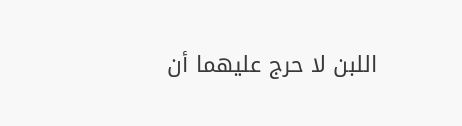اللبن لا حرج عليهما أن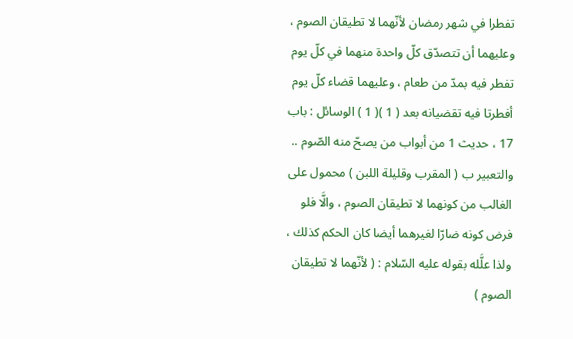تفطرا في شهر رمضان لأنّهما لا تطيقان الصوم ، وعليهما أن تتصدّق كلّ واحدة منهما في كلّ يوم تفطر فيه بمدّ من طعام ، وعليهما قضاء كلّ يوم أفطرتا فيه تقضيانه بعد ( 1 )( 1 ) الوسائل : باب 17 ، حديث 1 من أبواب من يصحّ منه الصّوم .. والتعبير ب ( المقرب وقليلة اللبن ) محمول على الغالب من كونهما لا تطيقان الصوم ، والَّا فلو فرض كونه ضارّا لغيرهما أيضا كان الحكم كذلك ، ولذا علَّله بقوله عليه السّلام : ( لأنّهما لا تطيقان الصوم )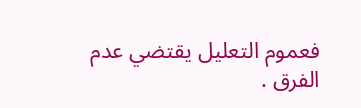فعموم التعليل يقتضي عدم الفرق .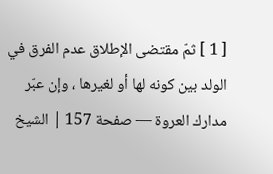[ 1 ] ثمّ مقتضى الإطلاق عدم الفرق في الولد بين كونه لها أو لغيرها ، وإن عبّر
مدارك العروة — صفحة 157 | الشيخ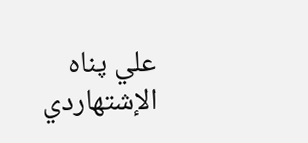علي پناه الإشتهاردي